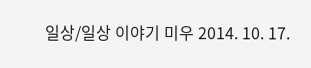일상/일상 이야기 미우 2014. 10. 17.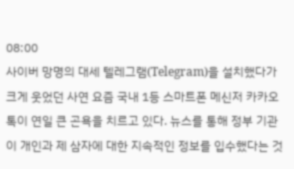08:00
사이버 망명의 대세 텔레그램(Telegram)을 설치했다가 크게 웃었던 사연 요즘 국내 1등 스마트폰 메신저 카카오톡이 연일 큰 곤욕을 치르고 있다. 뉴스를 통해 정부 기관이 개인과 제 삼자에 대한 지속적인 정보를 입수했다는 것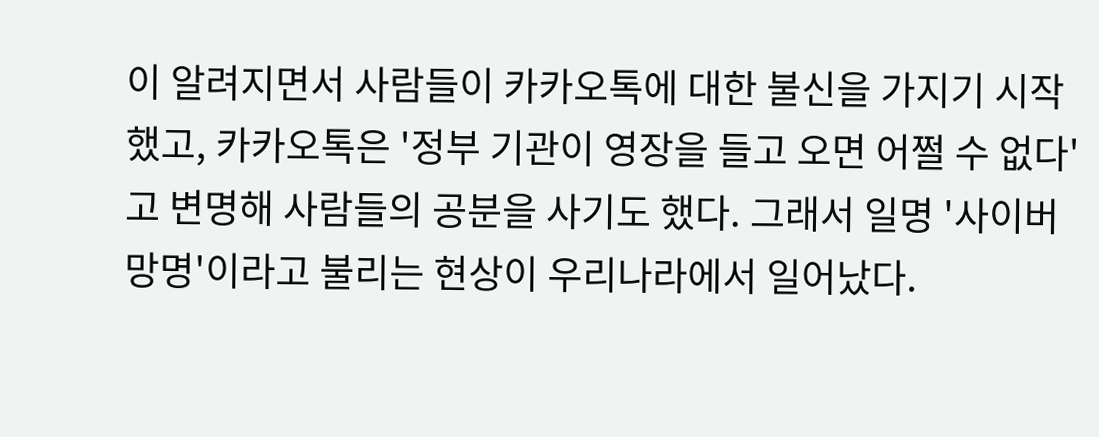이 알려지면서 사람들이 카카오톡에 대한 불신을 가지기 시작했고, 카카오톡은 '정부 기관이 영장을 들고 오면 어쩔 수 없다'고 변명해 사람들의 공분을 사기도 했다. 그래서 일명 '사이버 망명'이라고 불리는 현상이 우리나라에서 일어났다.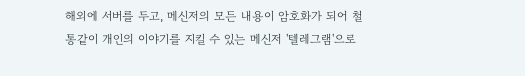해외에 서버를 두고, 메신저의 모든 내용이 암호화가 되어 철통같이 개인의 이야기를 지킬 수 있는 메신저 '텔레그램'으로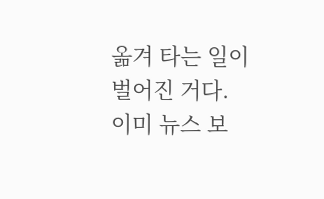옮겨 타는 일이 벌어진 거다. 이미 뉴스 보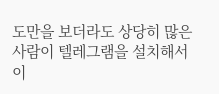도만을 보더라도 상당히 많은 사람이 텔레그램을 설치해서 이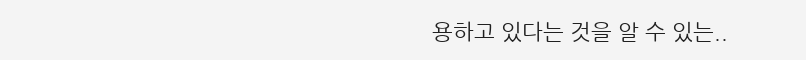용하고 있다는 것을 알 수 있는..